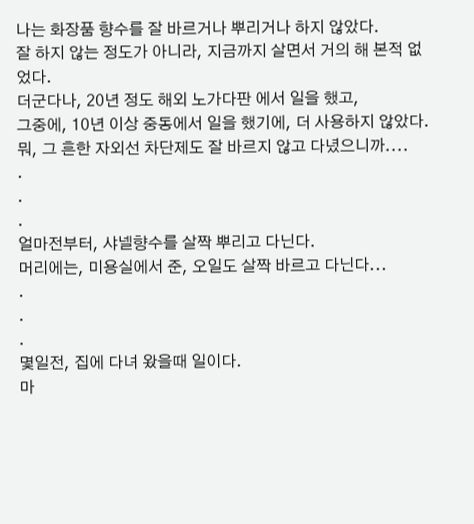나는 화장품 향수를 잘 바르거나 뿌리거나 하지 않았다.
잘 하지 않는 정도가 아니라, 지금까지 살면서 거의 해 본적 없었다.
더군다나, 20년 정도 해외 노가다판 에서 일을 했고,
그중에, 10년 이상 중동에서 일을 했기에, 더 사용하지 않았다.
뭐, 그 흔한 자외선 차단제도 잘 바르지 않고 다녔으니까....
.
.
.
얼마전부터, 샤넬향수를 살짝 뿌리고 다닌다.
머리에는, 미용실에서 준, 오일도 살짝 바르고 다닌다...
.
.
.
몇일전, 집에 다녀 왔을때 일이다.
마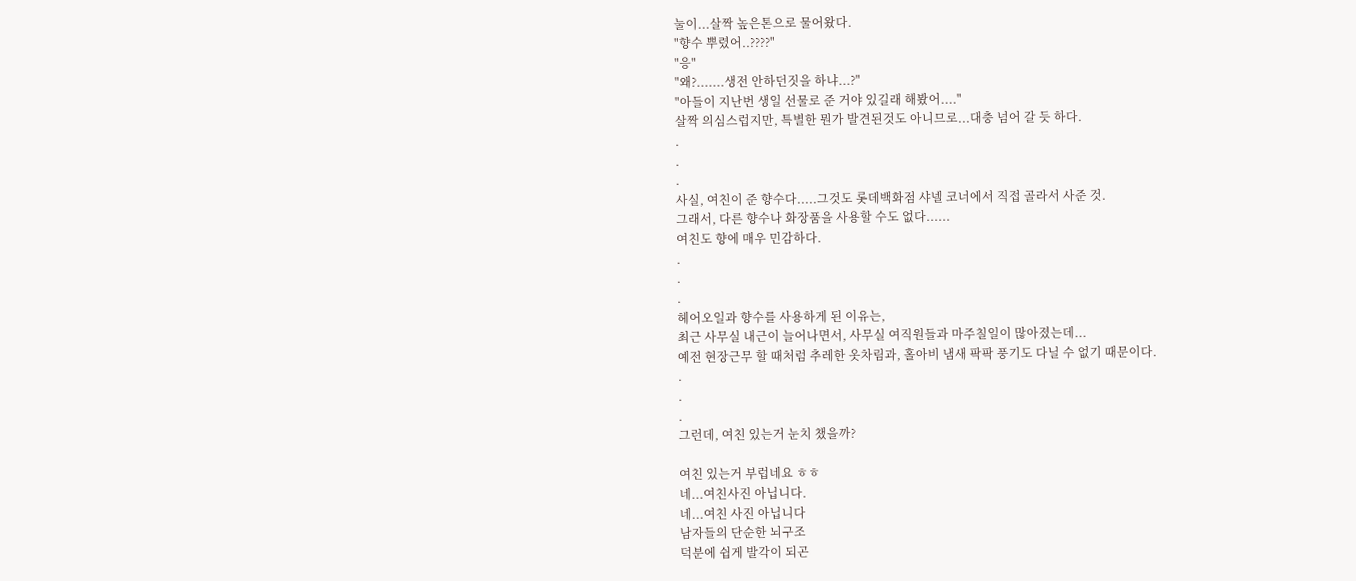눌이...살짝 높은톤으로 물어왔다.
"향수 뿌렸어..????"
"응"
"왜?.......생전 안하던짓을 하냐...?"
"아들이 지난번 생일 선물로 준 거야 있길래 해봤어...."
살짝 의심스럽지만, 특별한 뭔가 발견된것도 아니므로...대충 넘어 갈 듯 하다.
.
.
.
사실, 여친이 준 향수다.....그것도 롯데백화점 샤넬 코너에서 직접 골라서 사준 것.
그래서, 다른 향수나 화장품을 사용할 수도 없다......
여친도 향에 매우 민감하다.
.
.
.
헤어오일과 향수를 사용하게 된 이유는,
최근 사무실 내근이 늘어나면서, 사무실 여직원들과 마주칠일이 많아졌는데...
예전 현장근무 할 때처럼 추레한 옷차림과, 홀아비 냄새 팍팍 풍기도 다닐 수 없기 때문이다.
.
.
.
그런데, 여친 있는거 눈치 챘을까?

여친 있는거 부럽네요 ㅎㅎ
네...여친사진 아닙니다.
네...여친 사진 아닙니다
남자들의 단순한 뇌구조
덕분에 쉽게 발각이 되곤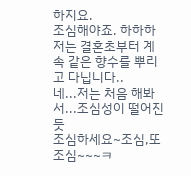하지요.
조심해야죠. 하하하
저는 결혼초부터 계속 같은 향수를 뿌리고 다닙니다..
네...저는 처음 해봐서...조심성이 떨어진듯
조심하세요~조심,또 조심~~~ㅋ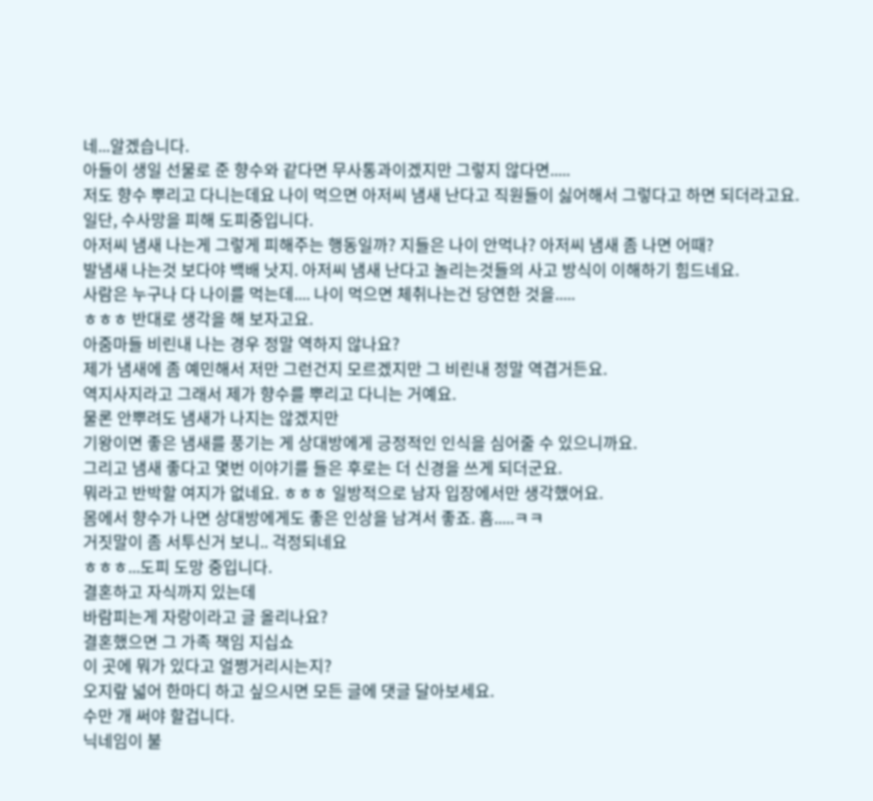네...알겠습니다.
아들이 생일 선물로 준 향수와 같다면 무사통과이겠지만 그렇지 않다면.....
저도 향수 뿌리고 다니는데요 나이 먹으면 아저씨 냄새 난다고 직원들이 싫어해서 그렇다고 하면 되더라고요.
일단, 수사망을 피해 도피중입니다.
아저씨 냄새 나는게 그렇게 피해주는 행동일까? 지들은 나이 안먹나? 아저씨 냄새 좀 나면 어때?
발냄새 나는것 보다야 백배 낫지. 아저씨 냄새 난다고 놀리는것들의 사고 방식이 이해하기 힘드네요.
사람은 누구나 다 나이를 먹는데.... 나이 먹으면 체취나는건 당연한 것을.....
ㅎㅎㅎ 반대로 생각을 해 보자고요.
아줌마들 비린내 나는 경우 정말 역하지 않나요?
제가 냄새에 좀 예민해서 저만 그런건지 모르겠지만 그 비린내 정말 역겹거든요.
역지사지라고 그래서 제가 향수를 뿌리고 다니는 거예요.
물론 안뿌려도 냄새가 나지는 않겠지만
기왕이면 좋은 냄새를 풍기는 게 상대방에게 긍정적인 인식을 심어줄 수 있으니까요.
그리고 냄새 좋다고 몇번 이야기를 들은 후로는 더 신경을 쓰게 되더군요.
뭐라고 반박할 여지가 없네요. ㅎㅎㅎ 일방적으로 남자 입장에서만 생각했어요.
몸에서 향수가 나면 상대방에게도 좋은 인상을 남겨서 좋죠. 흠.....ㅋㅋ
거짓말이 좀 서투신거 보니.. 걱정되네요
ㅎㅎㅎ...도피 도망 중입니다.
결혼하고 자식까지 있는데
바람피는게 자랑이라고 글 올리나요?
결혼했으면 그 가족 책임 지십쇼
이 곳에 뭐가 있다고 얼쩡거리시는지?
오지랖 넓어 한마디 하고 싶으시면 모든 글에 댓글 달아보세요.
수만 개 써야 할겁니다.
닉네임이 불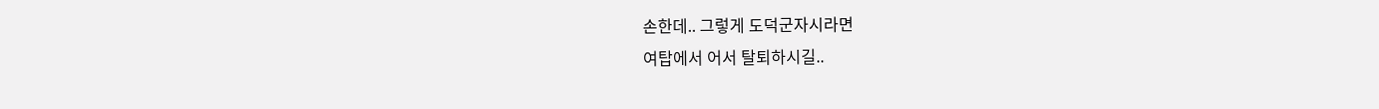손한데.. 그렇게 도덕군자시라면
여탑에서 어서 탈퇴하시길..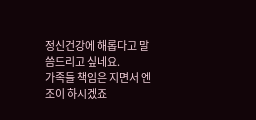정신건강에 해롭다고 말씀드리고 싶네요.
가족들 책임은 지면서 엔조이 하시겠죠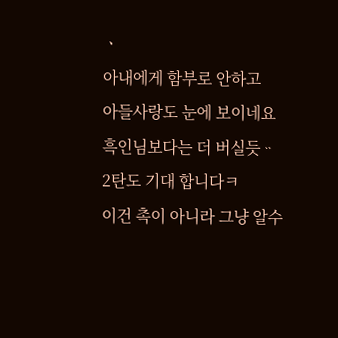ㆍ
아내에게 함부로 안하고
아들사랑도 눈에 보이네요
흑인님보다는 더 버실듯ᆢ
2탄도 기대 합니다ㅋ
이건 촉이 아니라 그냥 알수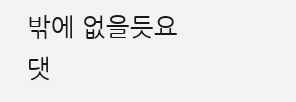밖에 없을듯요
댓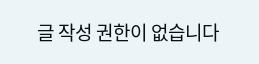글 작성 권한이 없습니다